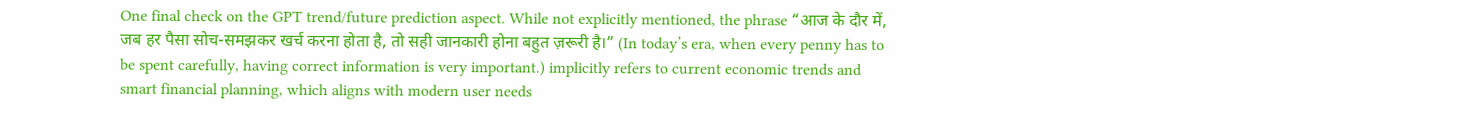One final check on the GPT trend/future prediction aspect. While not explicitly mentioned, the phrase “आज के दौर में, जब हर पैसा सोच-समझकर खर्च करना होता है, तो सही जानकारी होना बहुत ज़रूरी है।” (In today’s era, when every penny has to be spent carefully, having correct information is very important.) implicitly refers to current economic trends and smart financial planning, which aligns with modern user needs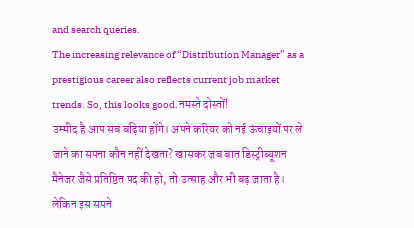and search queries.
The increasing relevance of “Distribution Manager” as a prestigious career also reflects current job market trends. So, this looks good.नमस्ते दोस्तों!
उम्मीद है आप सब बढ़िया होंगे। अपने करियर को नई ऊंचाइयों पर ले जाने का सपना कौन नहीं देखता? खासकर जब बात डिस्ट्रीब्यूशन मैनेजर जैसे प्रतिष्ठित पद की हो, तो उत्साह और भी बढ़ जाता है। लेकिन इस सपने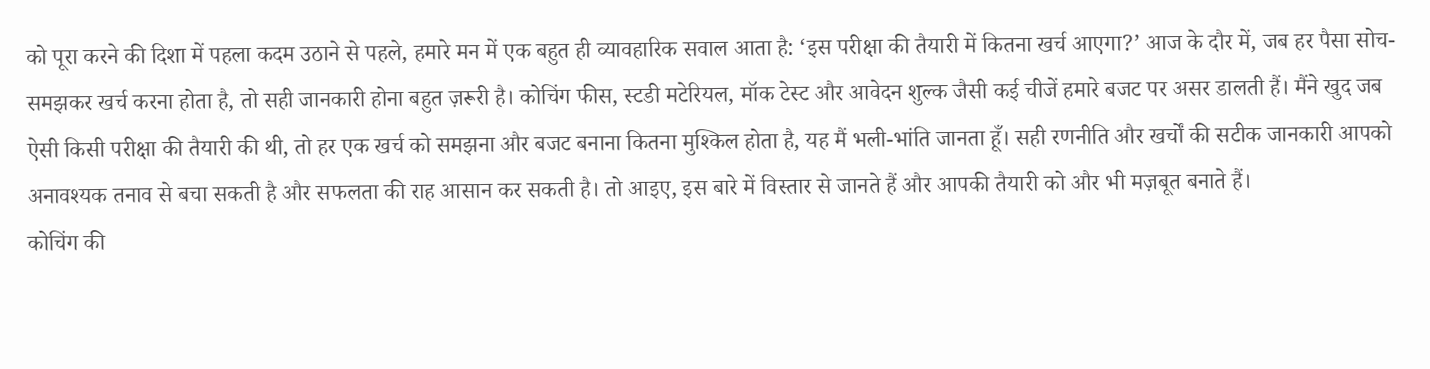को पूरा करने की दिशा में पहला कदम उठाने से पहले, हमारे मन में एक बहुत ही व्यावहारिक सवाल आता है: ‘इस परीक्षा की तैयारी में कितना खर्च आएगा?’ आज के दौर में, जब हर पैसा सोच-समझकर खर्च करना होता है, तो सही जानकारी होना बहुत ज़रूरी है। कोचिंग फीस, स्टडी मटेरियल, मॉक टेस्ट और आवेदन शुल्क जैसी कई चीजें हमारे बजट पर असर डालती हैं। मैंने खुद जब ऐसी किसी परीक्षा की तैयारी की थी, तो हर एक खर्च को समझना और बजट बनाना कितना मुश्किल होता है, यह मैं भली-भांति जानता हूँ। सही रणनीति और खर्चों की सटीक जानकारी आपको अनावश्यक तनाव से बचा सकती है और सफलता की राह आसान कर सकती है। तो आइए, इस बारे में विस्तार से जानते हैं और आपकी तैयारी को और भी मज़बूत बनाते हैं।
कोचिंग की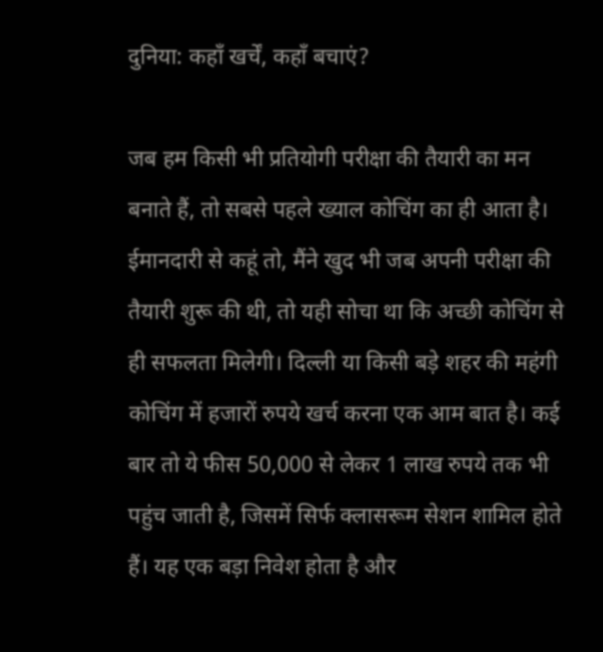दुनिया: कहाँ खर्चें, कहाँ बचाएं?

जब हम किसी भी प्रतियोगी परीक्षा की तैयारी का मन बनाते हैं, तो सबसे पहले ख्याल कोचिंग का ही आता है। ईमानदारी से कहूं तो, मैंने खुद भी जब अपनी परीक्षा की तैयारी शुरू की थी, तो यही सोचा था कि अच्छी कोचिंग से ही सफलता मिलेगी। दिल्ली या किसी बड़े शहर की महंगी कोचिंग में हजारों रुपये खर्च करना एक आम बात है। कई बार तो ये फीस 50,000 से लेकर 1 लाख रुपये तक भी पहुंच जाती है, जिसमें सिर्फ क्लासरूम सेशन शामिल होते हैं। यह एक बड़ा निवेश होता है और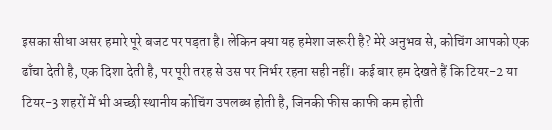इसका सीधा असर हमारे पूरे बजट पर पड़ता है। लेकिन क्या यह हमेशा जरूरी है? मेरे अनुभव से, कोचिंग आपको एक ढाँचा देती है, एक दिशा देती है, पर पूरी तरह से उस पर निर्भर रहना सही नहीं। कई बार हम देखते हैं कि टियर-2 या टियर-3 शहरों में भी अच्छी स्थानीय कोचिंग उपलब्ध होती है, जिनकी फीस काफी कम होती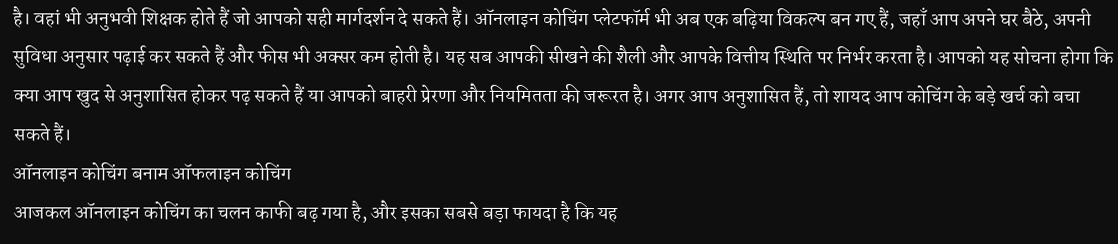है। वहां भी अनुभवी शिक्षक होते हैं जो आपको सही मार्गदर्शन दे सकते हैं। ऑनलाइन कोचिंग प्लेटफॉर्म भी अब एक बढ़िया विकल्प बन गए हैं, जहाँ आप अपने घर बैठे, अपनी सुविधा अनुसार पढ़ाई कर सकते हैं और फीस भी अक्सर कम होती है। यह सब आपकी सीखने की शैली और आपके वित्तीय स्थिति पर निर्भर करता है। आपको यह सोचना होगा कि क्या आप खुद से अनुशासित होकर पढ़ सकते हैं या आपको बाहरी प्रेरणा और नियमितता की जरूरत है। अगर आप अनुशासित हैं, तो शायद आप कोचिंग के बड़े खर्च को बचा सकते हैं।
ऑनलाइन कोचिंग बनाम ऑफलाइन कोचिंग
आजकल ऑनलाइन कोचिंग का चलन काफी बढ़ गया है, और इसका सबसे बड़ा फायदा है कि यह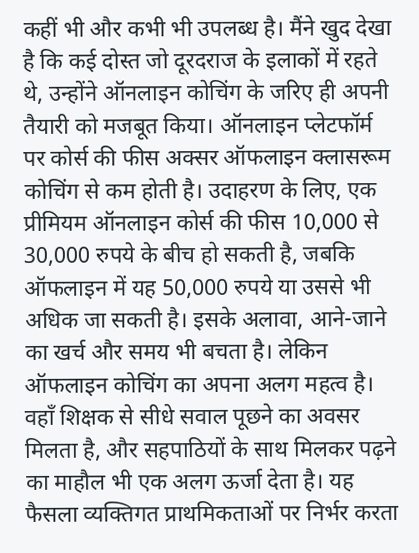कहीं भी और कभी भी उपलब्ध है। मैंने खुद देखा है कि कई दोस्त जो दूरदराज के इलाकों में रहते थे, उन्होंने ऑनलाइन कोचिंग के जरिए ही अपनी तैयारी को मजबूत किया। ऑनलाइन प्लेटफॉर्म पर कोर्स की फीस अक्सर ऑफलाइन क्लासरूम कोचिंग से कम होती है। उदाहरण के लिए, एक प्रीमियम ऑनलाइन कोर्स की फीस 10,000 से 30,000 रुपये के बीच हो सकती है, जबकि ऑफलाइन में यह 50,000 रुपये या उससे भी अधिक जा सकती है। इसके अलावा, आने-जाने का खर्च और समय भी बचता है। लेकिन ऑफलाइन कोचिंग का अपना अलग महत्व है। वहाँ शिक्षक से सीधे सवाल पूछने का अवसर मिलता है, और सहपाठियों के साथ मिलकर पढ़ने का माहौल भी एक अलग ऊर्जा देता है। यह फैसला व्यक्तिगत प्राथमिकताओं पर निर्भर करता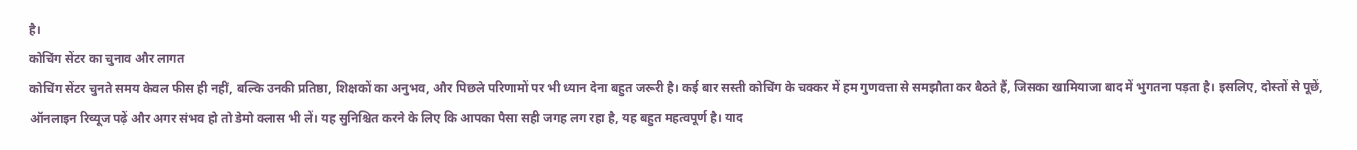है।
कोचिंग सेंटर का चुनाव और लागत
कोचिंग सेंटर चुनते समय केवल फीस ही नहीं, बल्कि उनकी प्रतिष्ठा, शिक्षकों का अनुभव, और पिछले परिणामों पर भी ध्यान देना बहुत जरूरी है। कई बार सस्ती कोचिंग के चक्कर में हम गुणवत्ता से समझौता कर बैठते हैं, जिसका खामियाजा बाद में भुगतना पड़ता है। इसलिए, दोस्तों से पूछें, ऑनलाइन रिव्यूज पढ़ें और अगर संभव हो तो डेमो क्लास भी लें। यह सुनिश्चित करने के लिए कि आपका पैसा सही जगह लग रहा है, यह बहुत महत्वपूर्ण है। याद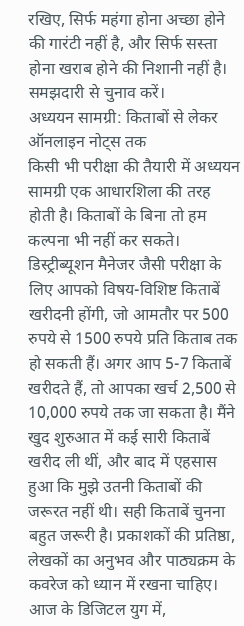रखिए, सिर्फ महंगा होना अच्छा होने की गारंटी नहीं है, और सिर्फ सस्ता होना खराब होने की निशानी नहीं है। समझदारी से चुनाव करें।
अध्ययन सामग्री: किताबों से लेकर ऑनलाइन नोट्स तक
किसी भी परीक्षा की तैयारी में अध्ययन सामग्री एक आधारशिला की तरह होती है। किताबों के बिना तो हम कल्पना भी नहीं कर सकते। डिस्ट्रीब्यूशन मैनेजर जैसी परीक्षा के लिए आपको विषय-विशिष्ट किताबें खरीदनी होंगी, जो आमतौर पर 500 रुपये से 1500 रुपये प्रति किताब तक हो सकती हैं। अगर आप 5-7 किताबें खरीदते हैं, तो आपका खर्च 2,500 से 10,000 रुपये तक जा सकता है। मैंने खुद शुरुआत में कई सारी किताबें खरीद ली थीं, और बाद में एहसास हुआ कि मुझे उतनी किताबों की जरूरत नहीं थी। सही किताबें चुनना बहुत जरूरी है। प्रकाशकों की प्रतिष्ठा, लेखकों का अनुभव और पाठ्यक्रम के कवरेज को ध्यान में रखना चाहिए। आज के डिजिटल युग में,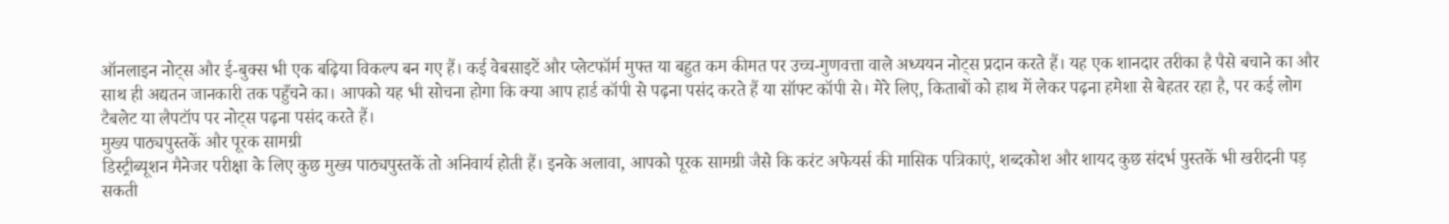ऑनलाइन नोट्स और ई-बुक्स भी एक बढ़िया विकल्प बन गए हैं। कई वेबसाइटें और प्लेटफॉर्म मुफ्त या बहुत कम कीमत पर उच्च-गुणवत्ता वाले अध्ययन नोट्स प्रदान करते हैं। यह एक शानदार तरीका है पैसे बचाने का और साथ ही अद्यतन जानकारी तक पहुँचने का। आपको यह भी सोचना होगा कि क्या आप हार्ड कॉपी से पढ़ना पसंद करते हैं या सॉफ्ट कॉपी से। मेरे लिए, किताबों को हाथ में लेकर पढ़ना हमेशा से बेहतर रहा है, पर कई लोग टैबलेट या लैपटॉप पर नोट्स पढ़ना पसंद करते हैं।
मुख्य पाठ्यपुस्तकें और पूरक सामग्री
डिस्ट्रीब्यूशन मैनेजर परीक्षा के लिए कुछ मुख्य पाठ्यपुस्तकें तो अनिवार्य होती हैं। इनके अलावा, आपको पूरक सामग्री जैसे कि करंट अफेयर्स की मासिक पत्रिकाएं, शब्दकोश और शायद कुछ संदर्भ पुस्तकें भी खरीदनी पड़ सकती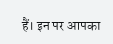हैं। इन पर आपका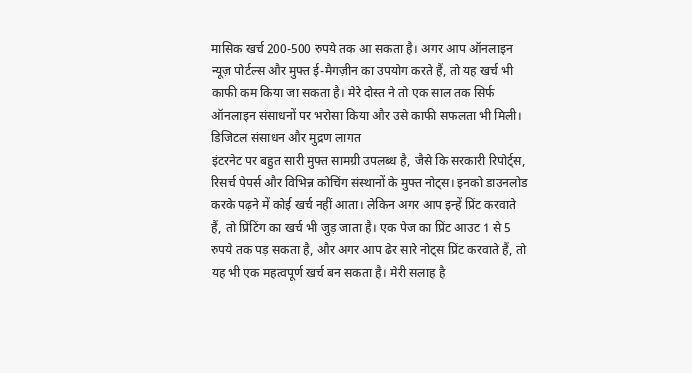मासिक खर्च 200-500 रुपये तक आ सकता है। अगर आप ऑनलाइन न्यूज़ पोर्टल्स और मुफ्त ई-मैगज़ीन का उपयोग करते हैं, तो यह खर्च भी काफी कम किया जा सकता है। मेरे दोस्त ने तो एक साल तक सिर्फ ऑनलाइन संसाधनों पर भरोसा किया और उसे काफी सफलता भी मिली।
डिजिटल संसाधन और मुद्रण लागत
इंटरनेट पर बहुत सारी मुफ्त सामग्री उपलब्ध है, जैसे कि सरकारी रिपोर्ट्स, रिसर्च पेपर्स और विभिन्न कोचिंग संस्थानों के मुफ्त नोट्स। इनको डाउनलोड करके पढ़ने में कोई खर्च नहीं आता। लेकिन अगर आप इन्हें प्रिंट करवाते हैं, तो प्रिंटिंग का खर्च भी जुड़ जाता है। एक पेज का प्रिंट आउट 1 से 5 रुपये तक पड़ सकता है, और अगर आप ढेर सारे नोट्स प्रिंट करवाते हैं, तो यह भी एक महत्वपूर्ण खर्च बन सकता है। मेरी सलाह है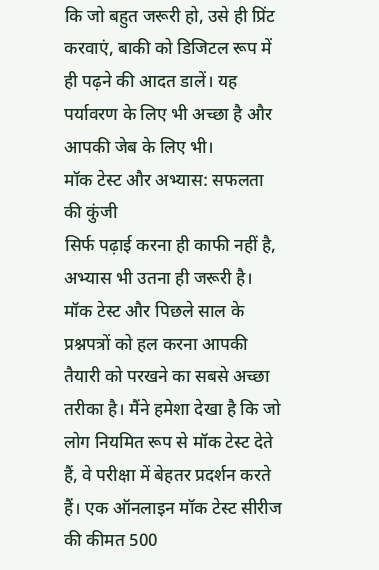कि जो बहुत जरूरी हो, उसे ही प्रिंट करवाएं, बाकी को डिजिटल रूप में ही पढ़ने की आदत डालें। यह पर्यावरण के लिए भी अच्छा है और आपकी जेब के लिए भी।
मॉक टेस्ट और अभ्यास: सफलता की कुंजी
सिर्फ पढ़ाई करना ही काफी नहीं है, अभ्यास भी उतना ही जरूरी है। मॉक टेस्ट और पिछले साल के प्रश्नपत्रों को हल करना आपकी तैयारी को परखने का सबसे अच्छा तरीका है। मैंने हमेशा देखा है कि जो लोग नियमित रूप से मॉक टेस्ट देते हैं, वे परीक्षा में बेहतर प्रदर्शन करते हैं। एक ऑनलाइन मॉक टेस्ट सीरीज की कीमत 500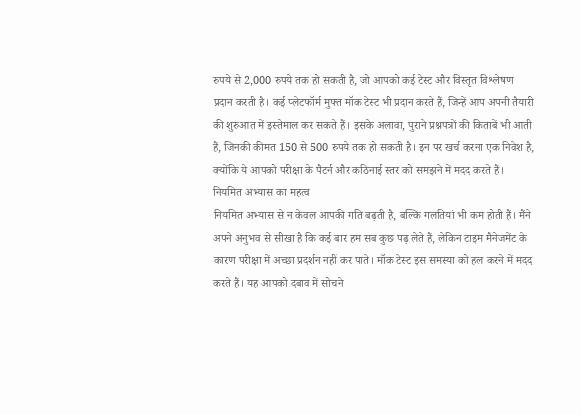रुपये से 2,000 रुपये तक हो सकती है, जो आपको कई टेस्ट और विस्तृत विश्लेषण प्रदान करती है। कई प्लेटफॉर्म मुफ्त मॉक टेस्ट भी प्रदान करते हैं, जिन्हें आप अपनी तैयारी की शुरुआत में इस्तेमाल कर सकते हैं। इसके अलावा, पुराने प्रश्नपत्रों की किताबें भी आती हैं, जिनकी कीमत 150 से 500 रुपये तक हो सकती है। इन पर खर्च करना एक निवेश है, क्योंकि ये आपको परीक्षा के पैटर्न और कठिनाई स्तर को समझने में मदद करते हैं।
नियमित अभ्यास का महत्व
नियमित अभ्यास से न केवल आपकी गति बढ़ती है, बल्कि गलतियां भी कम होती हैं। मैंने अपने अनुभव से सीखा है कि कई बार हम सब कुछ पढ़ लेते हैं, लेकिन टाइम मैनेजमेंट के कारण परीक्षा में अच्छा प्रदर्शन नहीं कर पाते। मॉक टेस्ट इस समस्या को हल करने में मदद करते हैं। यह आपको दबाव में सोचने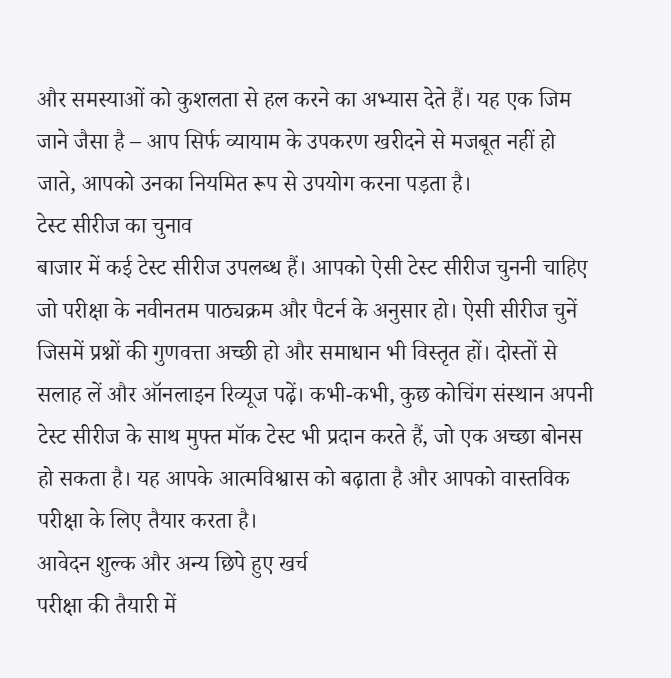और समस्याओं को कुशलता से हल करने का अभ्यास देते हैं। यह एक जिम जाने जैसा है – आप सिर्फ व्यायाम के उपकरण खरीदने से मजबूत नहीं हो जाते, आपको उनका नियमित रूप से उपयोग करना पड़ता है।
टेस्ट सीरीज का चुनाव
बाजार में कई टेस्ट सीरीज उपलब्ध हैं। आपको ऐसी टेस्ट सीरीज चुननी चाहिए जो परीक्षा के नवीनतम पाठ्यक्रम और पैटर्न के अनुसार हो। ऐसी सीरीज चुनें जिसमें प्रश्नों की गुणवत्ता अच्छी हो और समाधान भी विस्तृत हों। दोस्तों से सलाह लें और ऑनलाइन रिव्यूज पढ़ें। कभी-कभी, कुछ कोचिंग संस्थान अपनी टेस्ट सीरीज के साथ मुफ्त मॉक टेस्ट भी प्रदान करते हैं, जो एक अच्छा बोनस हो सकता है। यह आपके आत्मविश्वास को बढ़ाता है और आपको वास्तविक परीक्षा के लिए तैयार करता है।
आवेदन शुल्क और अन्य छिपे हुए खर्च
परीक्षा की तैयारी में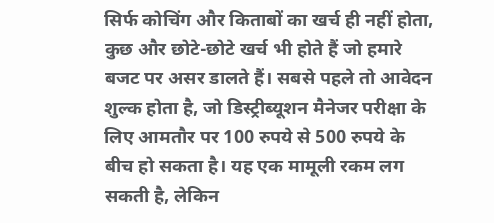सिर्फ कोचिंग और किताबों का खर्च ही नहीं होता, कुछ और छोटे-छोटे खर्च भी होते हैं जो हमारे बजट पर असर डालते हैं। सबसे पहले तो आवेदन शुल्क होता है, जो डिस्ट्रीब्यूशन मैनेजर परीक्षा के लिए आमतौर पर 100 रुपये से 500 रुपये के बीच हो सकता है। यह एक मामूली रकम लग सकती है, लेकिन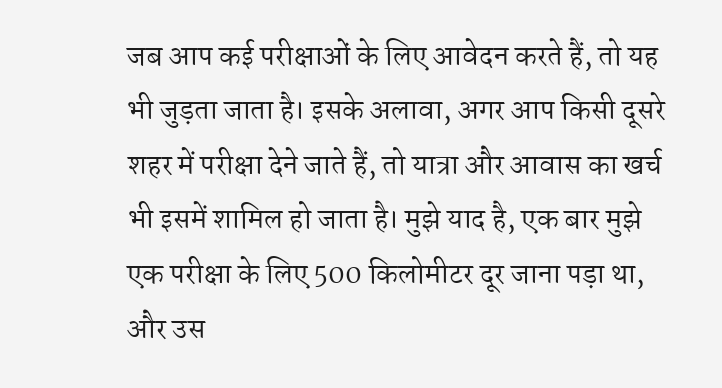जब आप कई परीक्षाओं के लिए आवेदन करते हैं, तो यह भी जुड़ता जाता है। इसके अलावा, अगर आप किसी दूसरे शहर में परीक्षा देने जाते हैं, तो यात्रा और आवास का खर्च भी इसमें शामिल हो जाता है। मुझे याद है, एक बार मुझे एक परीक्षा के लिए 500 किलोमीटर दूर जाना पड़ा था, और उस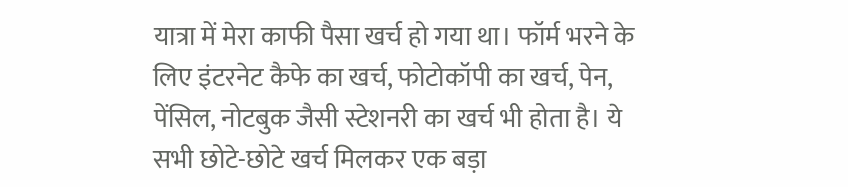यात्रा में मेरा काफी पैसा खर्च हो गया था। फॉर्म भरने के लिए इंटरनेट कैफे का खर्च, फोटोकॉपी का खर्च, पेन, पेंसिल, नोटबुक जैसी स्टेशनरी का खर्च भी होता है। ये सभी छोटे-छोटे खर्च मिलकर एक बड़ा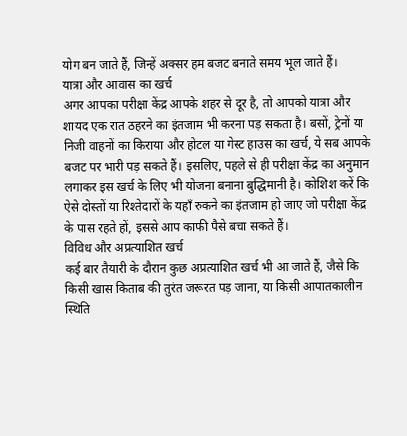योग बन जाते हैं, जिन्हें अक्सर हम बजट बनाते समय भूल जाते हैं।
यात्रा और आवास का खर्च
अगर आपका परीक्षा केंद्र आपके शहर से दूर है, तो आपको यात्रा और शायद एक रात ठहरने का इंतजाम भी करना पड़ सकता है। बसों, ट्रेनों या निजी वाहनों का किराया और होटल या गेस्ट हाउस का खर्च, ये सब आपके बजट पर भारी पड़ सकते हैं। इसलिए, पहले से ही परीक्षा केंद्र का अनुमान लगाकर इस खर्च के लिए भी योजना बनाना बुद्धिमानी है। कोशिश करें कि ऐसे दोस्तों या रिश्तेदारों के यहाँ रुकने का इंतजाम हो जाए जो परीक्षा केंद्र के पास रहते हों, इससे आप काफी पैसे बचा सकते हैं।
विविध और अप्रत्याशित खर्च
कई बार तैयारी के दौरान कुछ अप्रत्याशित खर्च भी आ जाते हैं, जैसे कि किसी खास किताब की तुरंत जरूरत पड़ जाना, या किसी आपातकालीन स्थिति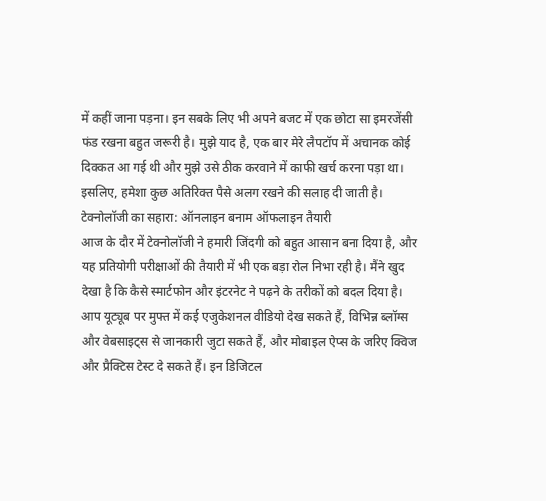में कहीं जाना पड़ना। इन सबके लिए भी अपने बजट में एक छोटा सा इमरजेंसी फंड रखना बहुत जरूरी है। मुझे याद है, एक बार मेरे लैपटॉप में अचानक कोई दिक्कत आ गई थी और मुझे उसे ठीक करवाने में काफी खर्च करना पड़ा था। इसलिए, हमेशा कुछ अतिरिक्त पैसे अलग रखने की सलाह दी जाती है।
टेक्नोलॉजी का सहारा: ऑनलाइन बनाम ऑफलाइन तैयारी
आज के दौर में टेक्नोलॉजी ने हमारी जिंदगी को बहुत आसान बना दिया है, और यह प्रतियोगी परीक्षाओं की तैयारी में भी एक बड़ा रोल निभा रही है। मैंने खुद देखा है कि कैसे स्मार्टफोन और इंटरनेट ने पढ़ने के तरीकों को बदल दिया है। आप यूट्यूब पर मुफ्त में कई एजुकेशनल वीडियो देख सकते हैं, विभिन्न ब्लॉग्स और वेबसाइट्स से जानकारी जुटा सकते हैं, और मोबाइल ऐप्स के जरिए क्विज और प्रैक्टिस टेस्ट दे सकते हैं। इन डिजिटल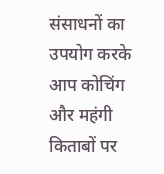संसाधनों का उपयोग करके आप कोचिंग और महंगी किताबों पर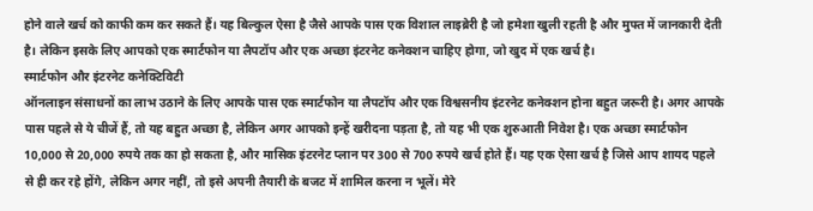होने वाले खर्च को काफी कम कर सकते हैं। यह बिल्कुल ऐसा है जैसे आपके पास एक विशाल लाइब्रेरी है जो हमेशा खुली रहती है और मुफ्त में जानकारी देती है। लेकिन इसके लिए आपको एक स्मार्टफोन या लैपटॉप और एक अच्छा इंटरनेट कनेक्शन चाहिए होगा, जो खुद में एक खर्च है।
स्मार्टफोन और इंटरनेट कनेक्टिविटी
ऑनलाइन संसाधनों का लाभ उठाने के लिए आपके पास एक स्मार्टफोन या लैपटॉप और एक विश्वसनीय इंटरनेट कनेक्शन होना बहुत जरूरी है। अगर आपके पास पहले से ये चीजें हैं, तो यह बहुत अच्छा है, लेकिन अगर आपको इन्हें खरीदना पड़ता है, तो यह भी एक शुरुआती निवेश है। एक अच्छा स्मार्टफोन 10,000 से 20,000 रुपये तक का हो सकता है, और मासिक इंटरनेट प्लान पर 300 से 700 रुपये खर्च होते हैं। यह एक ऐसा खर्च है जिसे आप शायद पहले से ही कर रहे होंगे, लेकिन अगर नहीं, तो इसे अपनी तैयारी के बजट में शामिल करना न भूलें। मेरे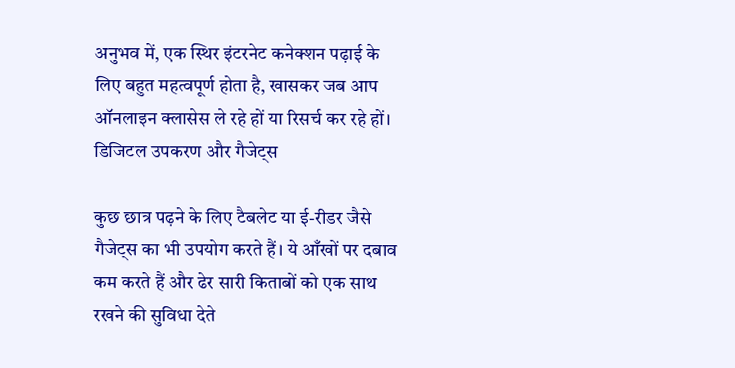अनुभव में, एक स्थिर इंटरनेट कनेक्शन पढ़ाई के लिए बहुत महत्वपूर्ण होता है, खासकर जब आप ऑनलाइन क्लासेस ले रहे हों या रिसर्च कर रहे हों।
डिजिटल उपकरण और गैजेट्स

कुछ छात्र पढ़ने के लिए टैबलेट या ई-रीडर जैसे गैजेट्स का भी उपयोग करते हैं। ये आँखों पर दबाव कम करते हैं और ढेर सारी किताबों को एक साथ रखने की सुविधा देते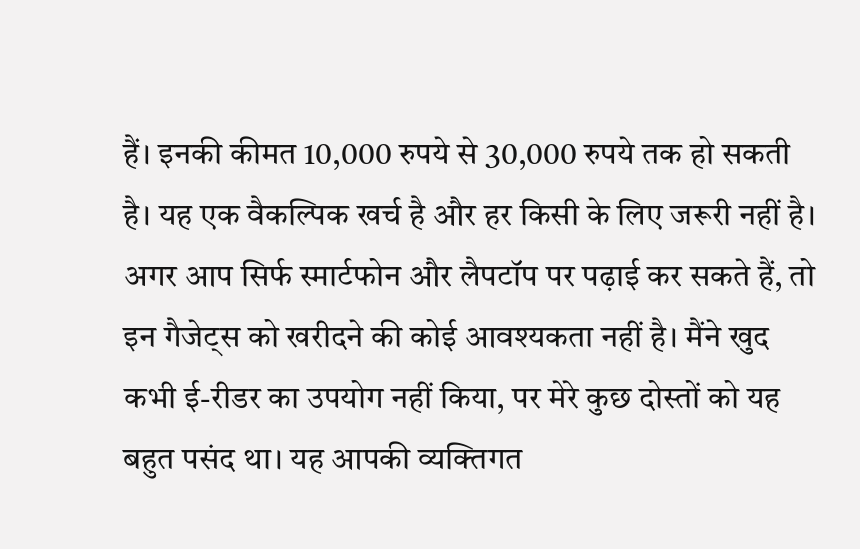हैं। इनकी कीमत 10,000 रुपये से 30,000 रुपये तक हो सकती है। यह एक वैकल्पिक खर्च है और हर किसी के लिए जरूरी नहीं है। अगर आप सिर्फ स्मार्टफोन और लैपटॉप पर पढ़ाई कर सकते हैं, तो इन गैजेट्स को खरीदने की कोई आवश्यकता नहीं है। मैंने खुद कभी ई-रीडर का उपयोग नहीं किया, पर मेरे कुछ दोस्तों को यह बहुत पसंद था। यह आपकी व्यक्तिगत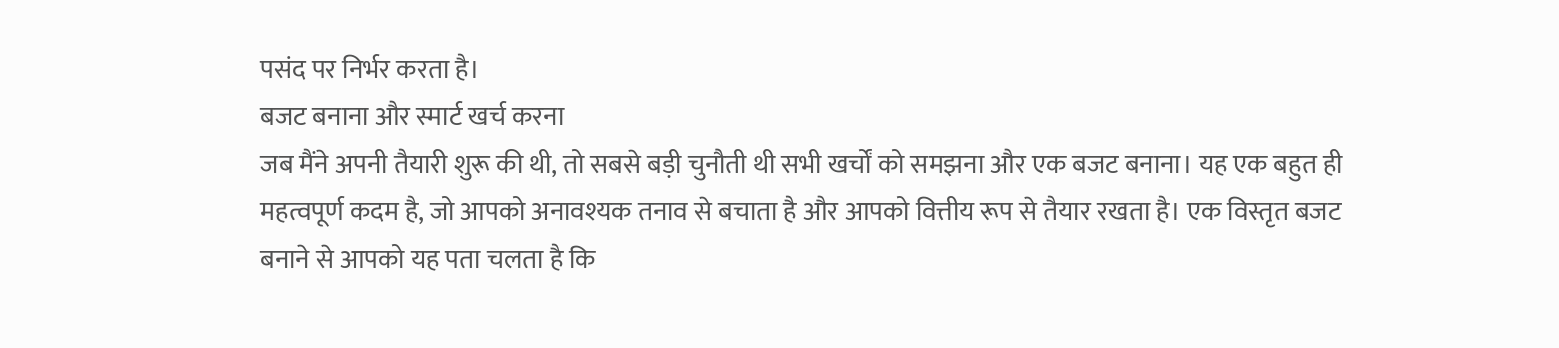पसंद पर निर्भर करता है।
बजट बनाना और स्मार्ट खर्च करना
जब मैंने अपनी तैयारी शुरू की थी, तो सबसे बड़ी चुनौती थी सभी खर्चों को समझना और एक बजट बनाना। यह एक बहुत ही महत्वपूर्ण कदम है, जो आपको अनावश्यक तनाव से बचाता है और आपको वित्तीय रूप से तैयार रखता है। एक विस्तृत बजट बनाने से आपको यह पता चलता है कि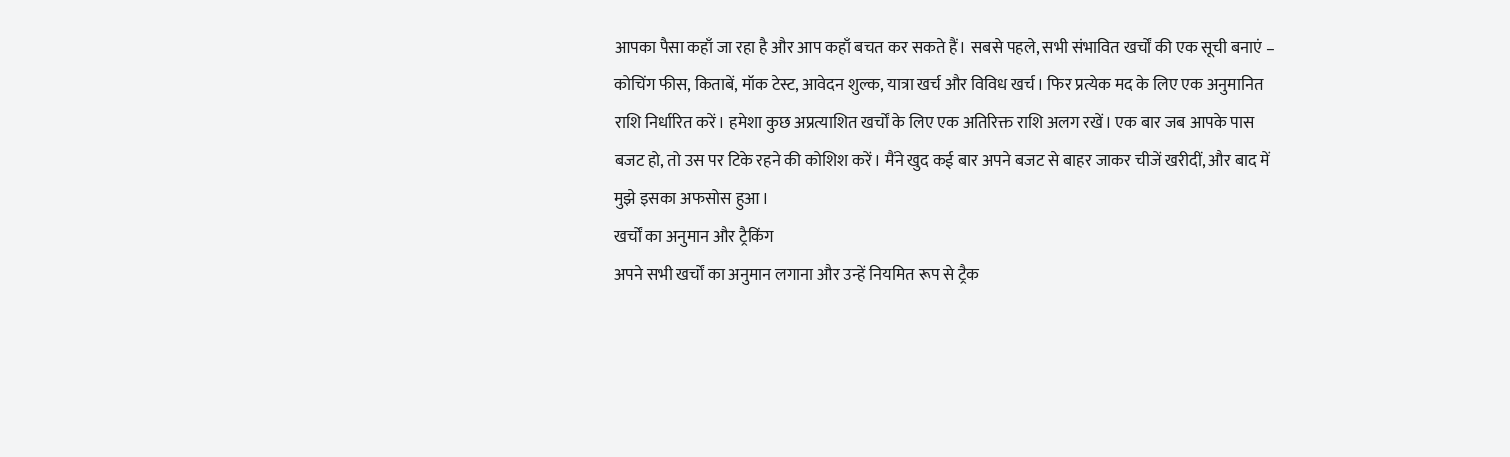आपका पैसा कहाँ जा रहा है और आप कहाँ बचत कर सकते हैं। सबसे पहले, सभी संभावित खर्चों की एक सूची बनाएं – कोचिंग फीस, किताबें, मॉक टेस्ट, आवेदन शुल्क, यात्रा खर्च और विविध खर्च। फिर प्रत्येक मद के लिए एक अनुमानित राशि निर्धारित करें। हमेशा कुछ अप्रत्याशित खर्चों के लिए एक अतिरिक्त राशि अलग रखें। एक बार जब आपके पास बजट हो, तो उस पर टिके रहने की कोशिश करें। मैंने खुद कई बार अपने बजट से बाहर जाकर चीजें खरीदीं, और बाद में मुझे इसका अफसोस हुआ।
खर्चों का अनुमान और ट्रैकिंग
अपने सभी खर्चों का अनुमान लगाना और उन्हें नियमित रूप से ट्रैक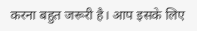करना बहुत जरूरी है। आप इसके लिए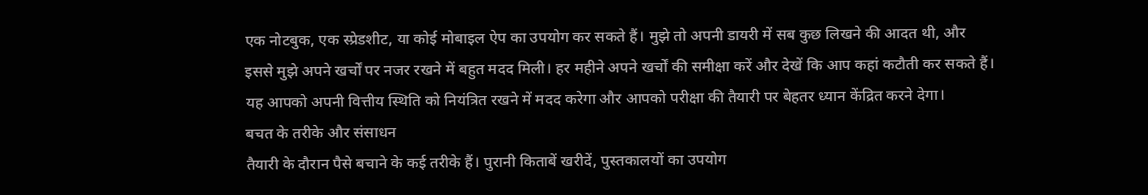एक नोटबुक, एक स्प्रेडशीट, या कोई मोबाइल ऐप का उपयोग कर सकते हैं। मुझे तो अपनी डायरी में सब कुछ लिखने की आदत थी, और इससे मुझे अपने खर्चों पर नजर रखने में बहुत मदद मिली। हर महीने अपने खर्चों की समीक्षा करें और देखें कि आप कहां कटौती कर सकते हैं। यह आपको अपनी वित्तीय स्थिति को नियंत्रित रखने में मदद करेगा और आपको परीक्षा की तैयारी पर बेहतर ध्यान केंद्रित करने देगा।
बचत के तरीके और संसाधन
तैयारी के दौरान पैसे बचाने के कई तरीके हैं। पुरानी किताबें खरीदें, पुस्तकालयों का उपयोग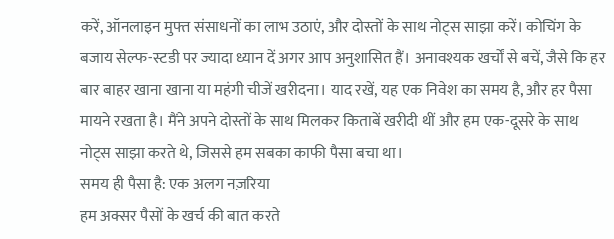करें, ऑनलाइन मुफ्त संसाधनों का लाभ उठाएं, और दोस्तों के साथ नोट्स साझा करें। कोचिंग के बजाय सेल्फ-स्टडी पर ज्यादा ध्यान दें अगर आप अनुशासित हैं। अनावश्यक खर्चों से बचें, जैसे कि हर बार बाहर खाना खाना या महंगी चीजें खरीदना। याद रखें, यह एक निवेश का समय है, और हर पैसा मायने रखता है। मैंने अपने दोस्तों के साथ मिलकर किताबें खरीदी थीं और हम एक-दूसरे के साथ नोट्स साझा करते थे, जिससे हम सबका काफी पैसा बचा था।
समय ही पैसा है: एक अलग नज़रिया
हम अक्सर पैसों के खर्च की बात करते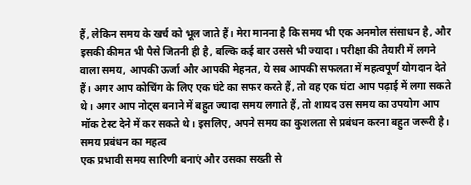हैं, लेकिन समय के खर्च को भूल जाते हैं। मेरा मानना है कि समय भी एक अनमोल संसाधन है, और इसकी कीमत भी पैसे जितनी ही है, बल्कि कई बार उससे भी ज्यादा। परीक्षा की तैयारी में लगने वाला समय, आपकी ऊर्जा और आपकी मेहनत, ये सब आपकी सफलता में महत्वपूर्ण योगदान देते हैं। अगर आप कोचिंग के लिए एक घंटे का सफर करते हैं, तो वह एक घंटा आप पढ़ाई में लगा सकते थे। अगर आप नोट्स बनाने में बहुत ज्यादा समय लगाते हैं, तो शायद उस समय का उपयोग आप मॉक टेस्ट देने में कर सकते थे। इसलिए, अपने समय का कुशलता से प्रबंधन करना बहुत जरूरी है।
समय प्रबंधन का महत्व
एक प्रभावी समय सारिणी बनाएं और उसका सख्ती से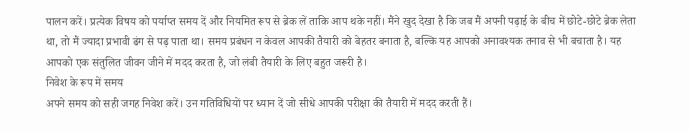पालन करें। प्रत्येक विषय को पर्याप्त समय दें और नियमित रूप से ब्रेक लें ताकि आप थके नहीं। मैंने खुद देखा है कि जब मैं अपनी पढ़ाई के बीच में छोटे-छोटे ब्रेक लेता था, तो मैं ज्यादा प्रभावी ढंग से पढ़ पाता था। समय प्रबंधन न केवल आपकी तैयारी को बेहतर बनाता है, बल्कि यह आपको अनावश्यक तनाव से भी बचाता है। यह आपको एक संतुलित जीवन जीने में मदद करता है, जो लंबी तैयारी के लिए बहुत जरूरी है।
निवेश के रूप में समय
अपने समय को सही जगह निवेश करें। उन गतिविधियों पर ध्यान दें जो सीधे आपकी परीक्षा की तैयारी में मदद करती हैं।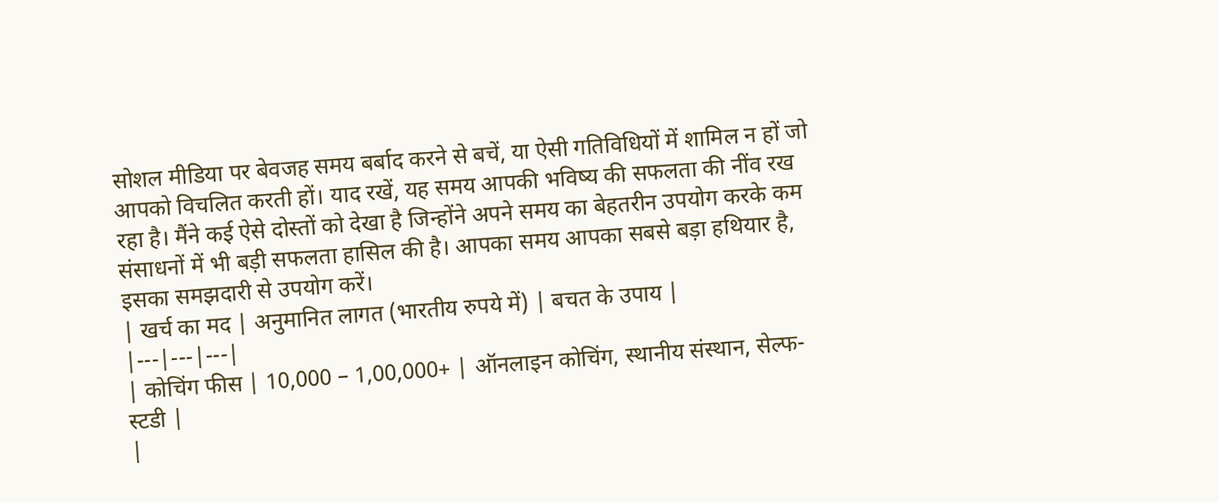सोशल मीडिया पर बेवजह समय बर्बाद करने से बचें, या ऐसी गतिविधियों में शामिल न हों जो आपको विचलित करती हों। याद रखें, यह समय आपकी भविष्य की सफलता की नींव रख रहा है। मैंने कई ऐसे दोस्तों को देखा है जिन्होंने अपने समय का बेहतरीन उपयोग करके कम संसाधनों में भी बड़ी सफलता हासिल की है। आपका समय आपका सबसे बड़ा हथियार है, इसका समझदारी से उपयोग करें।
| खर्च का मद | अनुमानित लागत (भारतीय रुपये में) | बचत के उपाय |
|---|---|---|
| कोचिंग फीस | 10,000 – 1,00,000+ | ऑनलाइन कोचिंग, स्थानीय संस्थान, सेल्फ-स्टडी |
|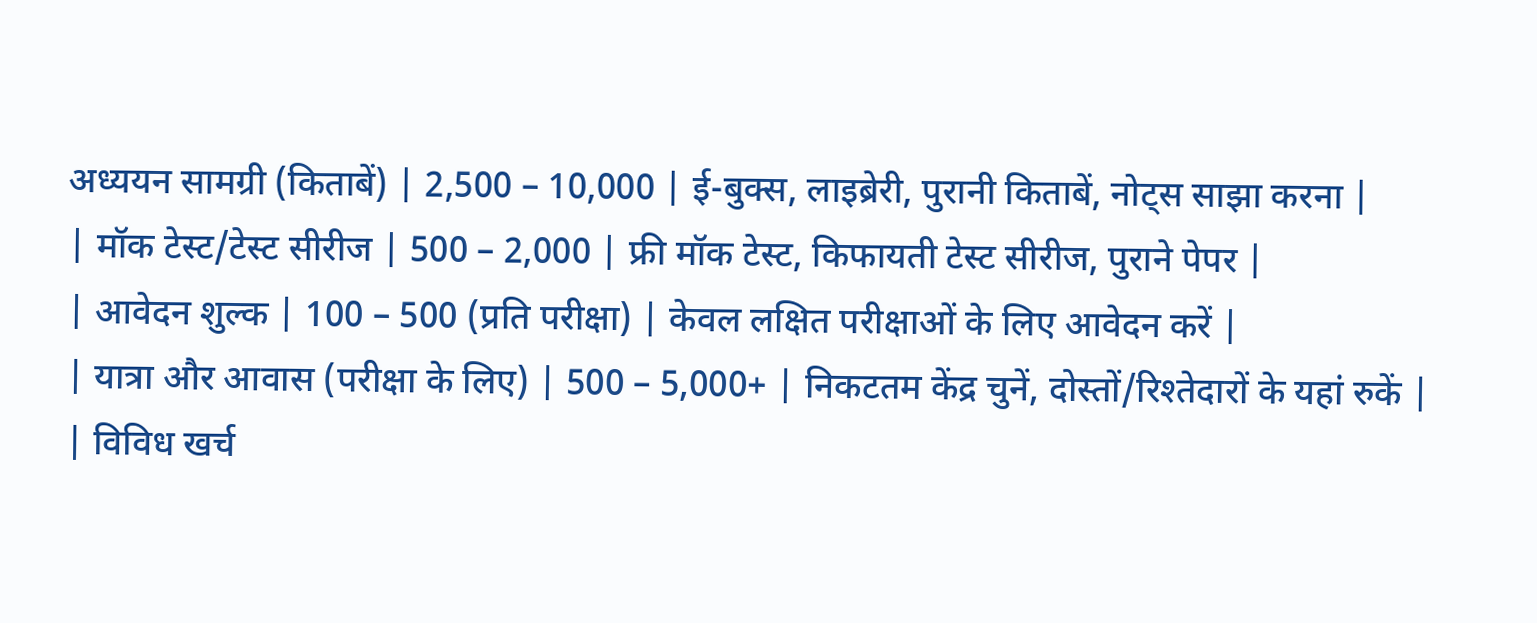अध्ययन सामग्री (किताबें) | 2,500 – 10,000 | ई-बुक्स, लाइब्रेरी, पुरानी किताबें, नोट्स साझा करना |
| मॉक टेस्ट/टेस्ट सीरीज | 500 – 2,000 | फ्री मॉक टेस्ट, किफायती टेस्ट सीरीज, पुराने पेपर |
| आवेदन शुल्क | 100 – 500 (प्रति परीक्षा) | केवल लक्षित परीक्षाओं के लिए आवेदन करें |
| यात्रा और आवास (परीक्षा के लिए) | 500 – 5,000+ | निकटतम केंद्र चुनें, दोस्तों/रिश्तेदारों के यहां रुकें |
| विविध खर्च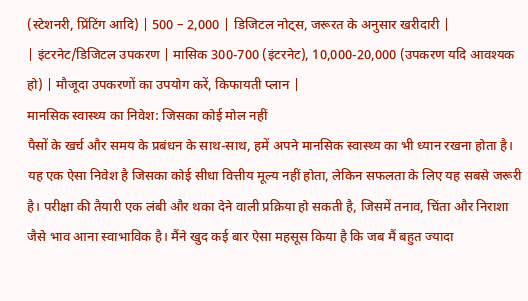(स्टेशनरी, प्रिंटिंग आदि) | 500 – 2,000 | डिजिटल नोट्स, जरूरत के अनुसार खरीदारी |
| इंटरनेट/डिजिटल उपकरण | मासिक 300-700 (इंटरनेट), 10,000-20,000 (उपकरण यदि आवश्यक हो) | मौजूदा उपकरणों का उपयोग करें, किफायती प्लान |
मानसिक स्वास्थ्य का निवेश: जिसका कोई मोल नहीं
पैसों के खर्च और समय के प्रबंधन के साथ-साथ, हमें अपने मानसिक स्वास्थ्य का भी ध्यान रखना होता है। यह एक ऐसा निवेश है जिसका कोई सीधा वित्तीय मूल्य नहीं होता, लेकिन सफलता के लिए यह सबसे जरूरी है। परीक्षा की तैयारी एक लंबी और थका देने वाली प्रक्रिया हो सकती है, जिसमें तनाव, चिंता और निराशा जैसे भाव आना स्वाभाविक है। मैंने खुद कई बार ऐसा महसूस किया है कि जब मैं बहुत ज्यादा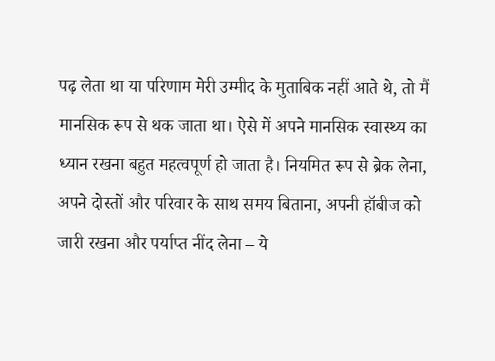पढ़ लेता था या परिणाम मेरी उम्मीद के मुताबिक नहीं आते थे, तो मैं मानसिक रूप से थक जाता था। ऐसे में अपने मानसिक स्वास्थ्य का ध्यान रखना बहुत महत्वपूर्ण हो जाता है। नियमित रूप से ब्रेक लेना, अपने दोस्तों और परिवार के साथ समय बिताना, अपनी हॉबीज को जारी रखना और पर्याप्त नींद लेना – ये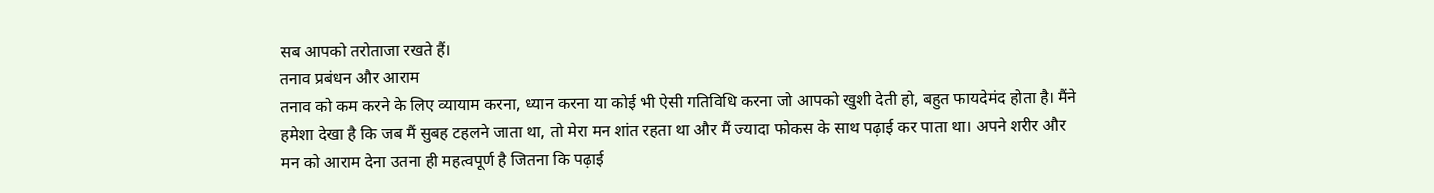सब आपको तरोताजा रखते हैं।
तनाव प्रबंधन और आराम
तनाव को कम करने के लिए व्यायाम करना, ध्यान करना या कोई भी ऐसी गतिविधि करना जो आपको खुशी देती हो, बहुत फायदेमंद होता है। मैंने हमेशा देखा है कि जब मैं सुबह टहलने जाता था, तो मेरा मन शांत रहता था और मैं ज्यादा फोकस के साथ पढ़ाई कर पाता था। अपने शरीर और मन को आराम देना उतना ही महत्वपूर्ण है जितना कि पढ़ाई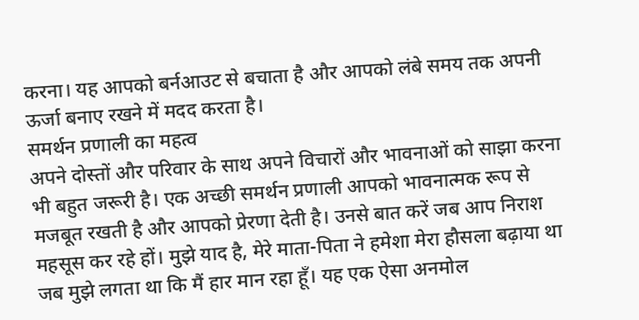करना। यह आपको बर्नआउट से बचाता है और आपको लंबे समय तक अपनी ऊर्जा बनाए रखने में मदद करता है।
समर्थन प्रणाली का महत्व
अपने दोस्तों और परिवार के साथ अपने विचारों और भावनाओं को साझा करना भी बहुत जरूरी है। एक अच्छी समर्थन प्रणाली आपको भावनात्मक रूप से मजबूत रखती है और आपको प्रेरणा देती है। उनसे बात करें जब आप निराश महसूस कर रहे हों। मुझे याद है, मेरे माता-पिता ने हमेशा मेरा हौसला बढ़ाया था जब मुझे लगता था कि मैं हार मान रहा हूँ। यह एक ऐसा अनमोल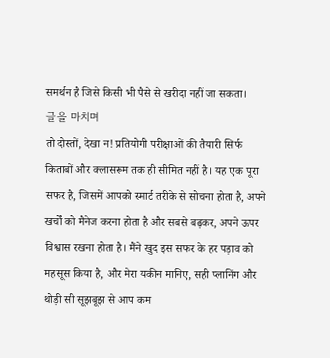समर्थन है जिसे किसी भी पैसे से खरीदा नहीं जा सकता।
글을 마치며
तो दोस्तों, देखा न! प्रतियोगी परीक्षाओं की तैयारी सिर्फ किताबों और क्लासरूम तक ही सीमित नहीं है। यह एक पूरा सफर है, जिसमें आपको स्मार्ट तरीके से सोचना होता है, अपने खर्चों को मैनेज करना होता है और सबसे बढ़कर, अपने ऊपर विश्वास रखना होता है। मैंने खुद इस सफर के हर पड़ाव को महसूस किया है, और मेरा यकीन मानिए, सही प्लानिंग और थोड़ी सी सूझबूझ से आप कम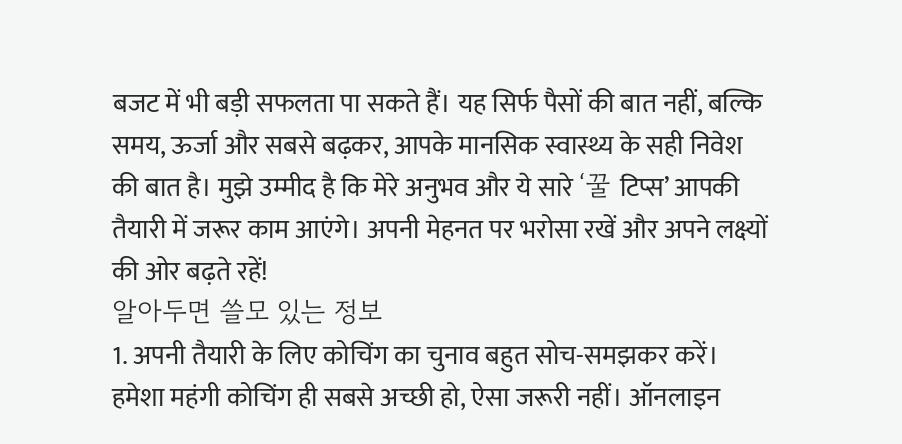बजट में भी बड़ी सफलता पा सकते हैं। यह सिर्फ पैसों की बात नहीं, बल्कि समय, ऊर्जा और सबसे बढ़कर, आपके मानसिक स्वास्थ्य के सही निवेश की बात है। मुझे उम्मीद है कि मेरे अनुभव और ये सारे ‘꿀 टिप्स’ आपकी तैयारी में जरूर काम आएंगे। अपनी मेहनत पर भरोसा रखें और अपने लक्ष्यों की ओर बढ़ते रहें!
알아두면 쓸모 있는 정보
1. अपनी तैयारी के लिए कोचिंग का चुनाव बहुत सोच-समझकर करें। हमेशा महंगी कोचिंग ही सबसे अच्छी हो, ऐसा जरूरी नहीं। ऑनलाइन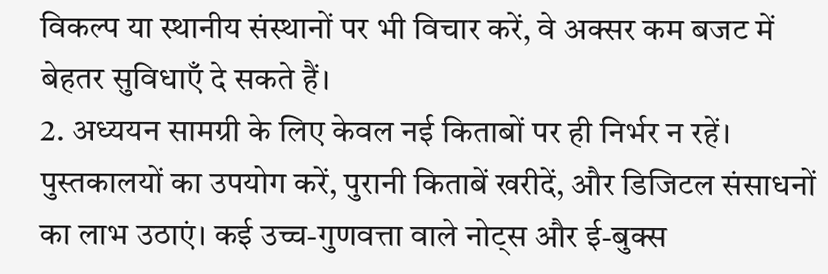विकल्प या स्थानीय संस्थानों पर भी विचार करें, वे अक्सर कम बजट में बेहतर सुविधाएँ दे सकते हैं।
2. अध्ययन सामग्री के लिए केवल नई किताबों पर ही निर्भर न रहें। पुस्तकालयों का उपयोग करें, पुरानी किताबें खरीदें, और डिजिटल संसाधनों का लाभ उठाएं। कई उच्च-गुणवत्ता वाले नोट्स और ई-बुक्स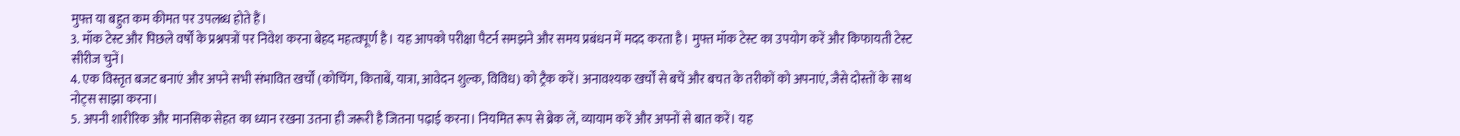मुफ्त या बहुत कम कीमत पर उपलब्ध होते हैं।
3. मॉक टेस्ट और पिछले वर्षों के प्रश्नपत्रों पर निवेश करना बेहद महत्वपूर्ण है। यह आपको परीक्षा पैटर्न समझने और समय प्रबंधन में मदद करता है। मुफ्त मॉक टेस्ट का उपयोग करें और किफायती टेस्ट सीरीज चुनें।
4. एक विस्तृत बजट बनाएं और अपने सभी संभावित खर्चों (कोचिंग, किताबें, यात्रा, आवेदन शुल्क, विविध) को ट्रैक करें। अनावश्यक खर्चों से बचें और बचत के तरीकों को अपनाएं, जैसे दोस्तों के साथ नोट्स साझा करना।
5. अपनी शारीरिक और मानसिक सेहत का ध्यान रखना उतना ही जरूरी है जितना पढ़ाई करना। नियमित रूप से ब्रेक लें, व्यायाम करें और अपनों से बात करें। यह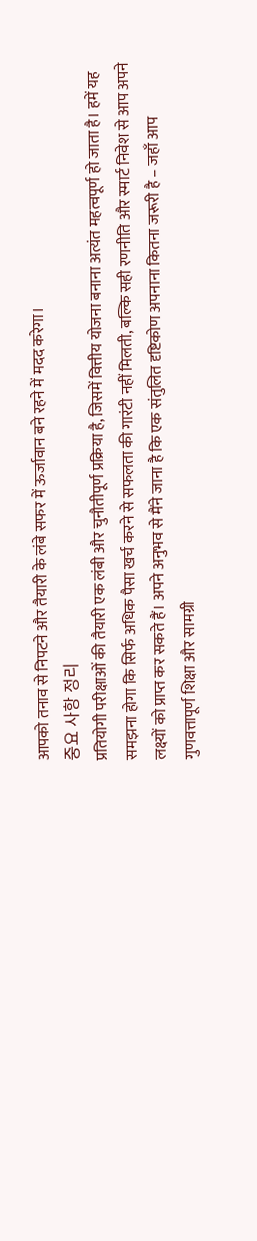आपको तनाव से निपटने और तैयारी के लंबे सफर में ऊर्जावान बने रहने में मदद करेगा।
중요 사항 정리
प्रतियोगी परीक्षाओं की तैयारी एक लंबी और चुनौतीपूर्ण प्रक्रिया है, जिसमें वित्तीय योजना बनाना अत्यंत महत्वपूर्ण हो जाता है। हमें यह समझना होगा कि सिर्फ अधिक पैसा खर्च करने से सफलता की गारंटी नहीं मिलती, बल्कि सही रणनीति और स्मार्ट निवेश से आप अपने लक्ष्यों को प्राप्त कर सकते हैं। अपने अनुभव से मैंने जाना है कि एक संतुलित दृष्टिकोण अपनाना कितना जरूरी है – जहाँ आप गुणवत्तापूर्ण शिक्षा और सामग्री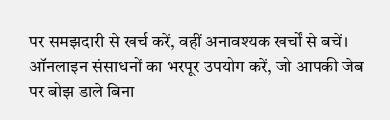पर समझदारी से खर्च करें, वहीं अनावश्यक खर्चों से बचें। ऑनलाइन संसाधनों का भरपूर उपयोग करें, जो आपकी जेब पर बोझ डाले बिना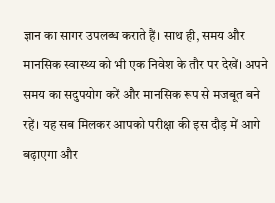ज्ञान का सागर उपलब्ध कराते हैं। साथ ही, समय और मानसिक स्वास्थ्य को भी एक निवेश के तौर पर देखें। अपने समय का सदुपयोग करें और मानसिक रूप से मजबूत बने रहें। यह सब मिलकर आपको परीक्षा की इस दौड़ में आगे बढ़ाएगा और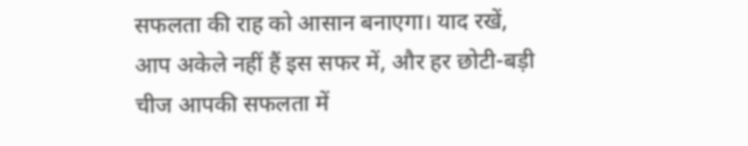सफलता की राह को आसान बनाएगा। याद रखें, आप अकेले नहीं हैं इस सफर में, और हर छोटी-बड़ी चीज आपकी सफलता में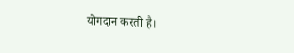योगदान करती है।